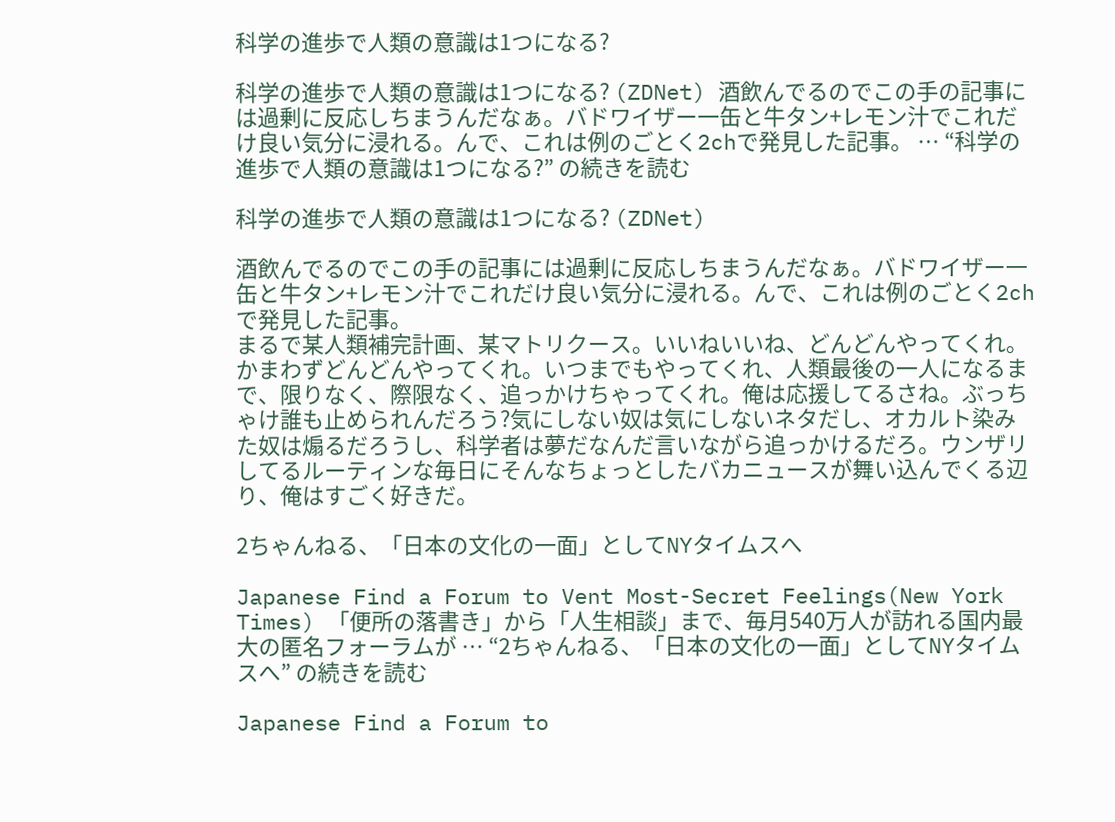科学の進歩で人類の意識は1つになる?

科学の進歩で人類の意識は1つになる? (ZDNet) 酒飲んでるのでこの手の記事には過剰に反応しちまうんだなぁ。バドワイザー一缶と牛タン+レモン汁でこれだけ良い気分に浸れる。んで、これは例のごとく2chで発見した記事。 … “科学の進歩で人類の意識は1つになる?” の続きを読む

科学の進歩で人類の意識は1つになる? (ZDNet)

酒飲んでるのでこの手の記事には過剰に反応しちまうんだなぁ。バドワイザー一缶と牛タン+レモン汁でこれだけ良い気分に浸れる。んで、これは例のごとく2chで発見した記事。
まるで某人類補完計画、某マトリクース。いいねいいね、どんどんやってくれ。かまわずどんどんやってくれ。いつまでもやってくれ、人類最後の一人になるまで、限りなく、際限なく、追っかけちゃってくれ。俺は応援してるさね。ぶっちゃけ誰も止められんだろう?気にしない奴は気にしないネタだし、オカルト染みた奴は煽るだろうし、科学者は夢だなんだ言いながら追っかけるだろ。ウンザリしてるルーティンな毎日にそんなちょっとしたバカニュースが舞い込んでくる辺り、俺はすごく好きだ。

2ちゃんねる、「日本の文化の一面」としてNYタイムスへ

Japanese Find a Forum to Vent Most-Secret Feelings(New York Times) 「便所の落書き」から「人生相談」まで、毎月540万人が訪れる国内最大の匿名フォーラムが … “2ちゃんねる、「日本の文化の一面」としてNYタイムスへ” の続きを読む

Japanese Find a Forum to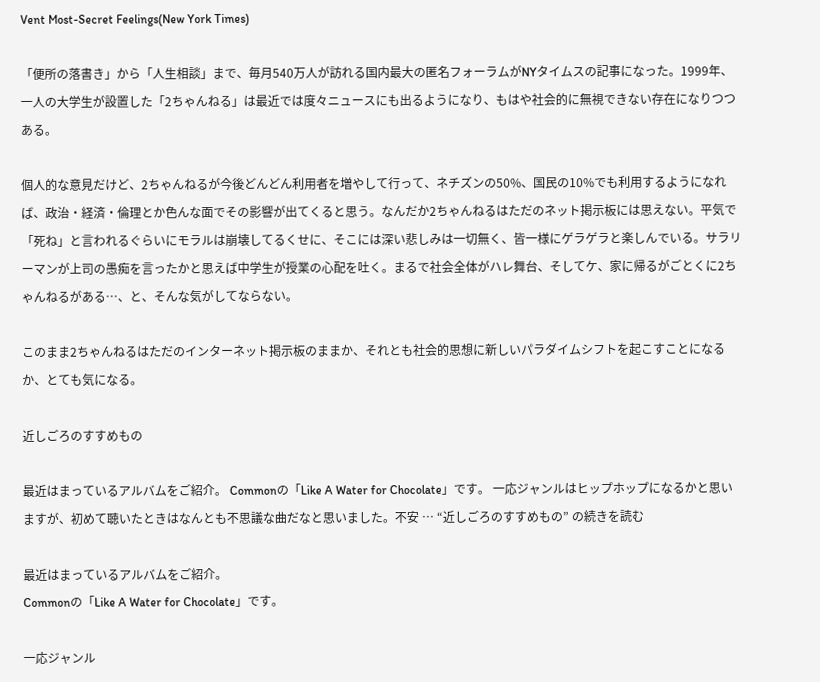Vent Most-Secret Feelings(New York Times)

「便所の落書き」から「人生相談」まで、毎月540万人が訪れる国内最大の匿名フォーラムがNYタイムスの記事になった。1999年、一人の大学生が設置した「2ちゃんねる」は最近では度々ニュースにも出るようになり、もはや社会的に無視できない存在になりつつある。

個人的な意見だけど、2ちゃんねるが今後どんどん利用者を増やして行って、ネチズンの50%、国民の10%でも利用するようになれば、政治・経済・倫理とか色んな面でその影響が出てくると思う。なんだか2ちゃんねるはただのネット掲示板には思えない。平気で「死ね」と言われるぐらいにモラルは崩壊してるくせに、そこには深い悲しみは一切無く、皆一様にゲラゲラと楽しんでいる。サラリーマンが上司の愚痴を言ったかと思えば中学生が授業の心配を吐く。まるで社会全体がハレ舞台、そしてケ、家に帰るがごとくに2ちゃんねるがある…、と、そんな気がしてならない。

このまま2ちゃんねるはただのインターネット掲示板のままか、それとも社会的思想に新しいパラダイムシフトを起こすことになるか、とても気になる。

近しごろのすすめもの

最近はまっているアルバムをご紹介。 Commonの「Like A Water for Chocolate」です。 一応ジャンルはヒップホップになるかと思いますが、初めて聴いたときはなんとも不思議な曲だなと思いました。不安 … “近しごろのすすめもの” の続きを読む

最近はまっているアルバムをご紹介。
Commonの「Like A Water for Chocolate」です。

一応ジャンル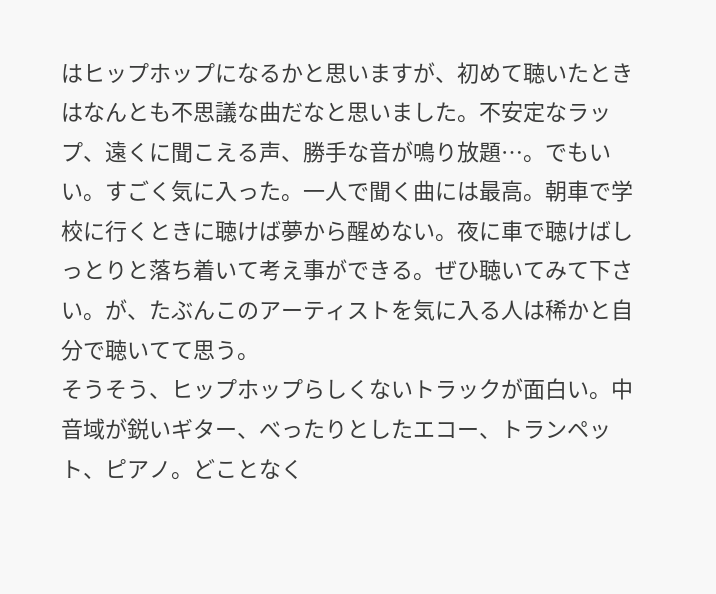はヒップホップになるかと思いますが、初めて聴いたときはなんとも不思議な曲だなと思いました。不安定なラップ、遠くに聞こえる声、勝手な音が鳴り放題…。でもいい。すごく気に入った。一人で聞く曲には最高。朝車で学校に行くときに聴けば夢から醒めない。夜に車で聴けばしっとりと落ち着いて考え事ができる。ぜひ聴いてみて下さい。が、たぶんこのアーティストを気に入る人は稀かと自分で聴いてて思う。
そうそう、ヒップホップらしくないトラックが面白い。中音域が鋭いギター、べったりとしたエコー、トランペット、ピアノ。どことなく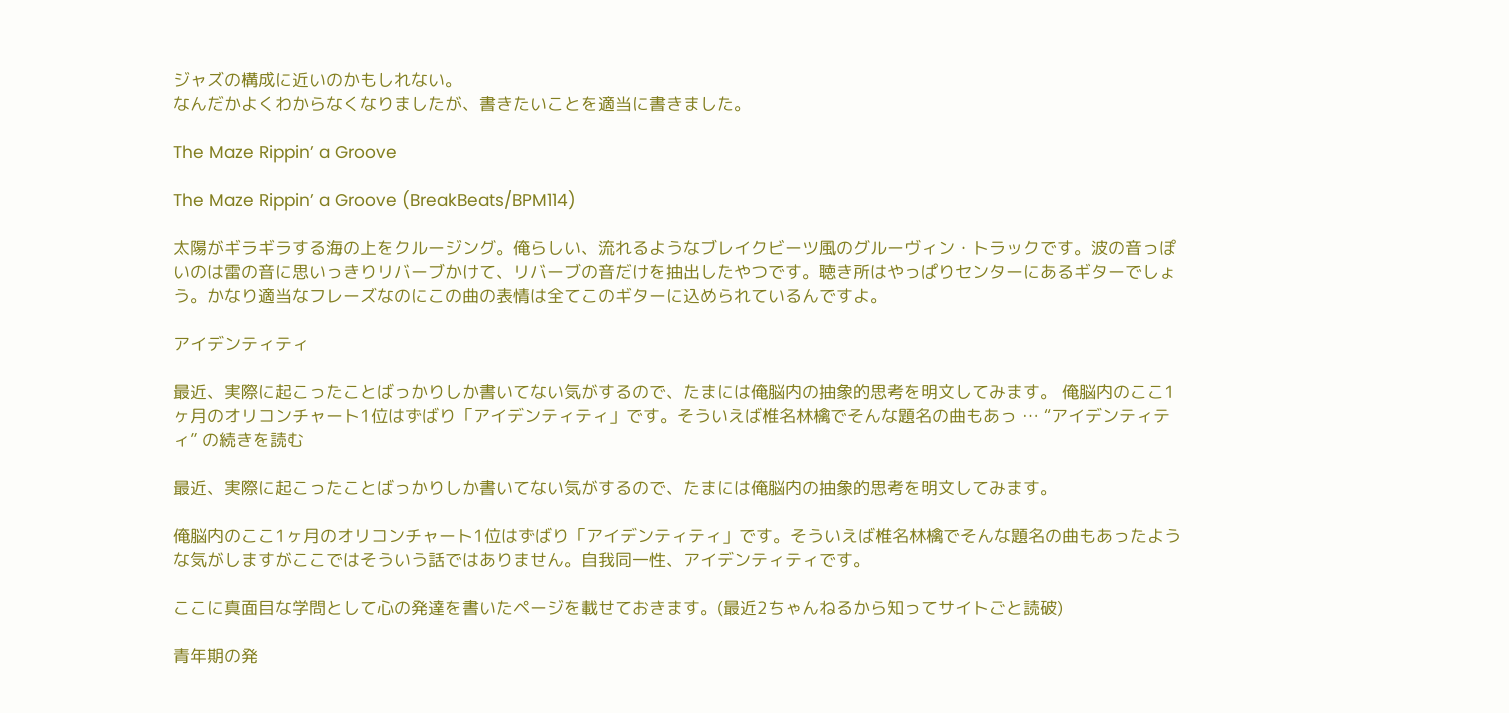ジャズの構成に近いのかもしれない。
なんだかよくわからなくなりましたが、書きたいことを適当に書きました。

The Maze Rippin’ a Groove

The Maze Rippin’ a Groove (BreakBeats/BPM114)

太陽がギラギラする海の上をクルージング。俺らしい、流れるようなブレイクビーツ風のグルーヴィン・トラックです。波の音っぽいのは雷の音に思いっきりリバーブかけて、リバーブの音だけを抽出したやつです。聴き所はやっぱりセンターにあるギターでしょう。かなり適当なフレーズなのにこの曲の表情は全てこのギターに込められているんですよ。

アイデンティティ

最近、実際に起こったことばっかりしか書いてない気がするので、たまには俺脳内の抽象的思考を明文してみます。 俺脳内のここ1ヶ月のオリコンチャート1位はずばり「アイデンティティ」です。そういえば椎名林檎でそんな題名の曲もあっ … “アイデンティティ” の続きを読む

最近、実際に起こったことばっかりしか書いてない気がするので、たまには俺脳内の抽象的思考を明文してみます。

俺脳内のここ1ヶ月のオリコンチャート1位はずばり「アイデンティティ」です。そういえば椎名林檎でそんな題名の曲もあったような気がしますがここではそういう話ではありません。自我同一性、アイデンティティです。

ここに真面目な学問として心の発達を書いたページを載せておきます。(最近2ちゃんねるから知ってサイトごと読破)

青年期の発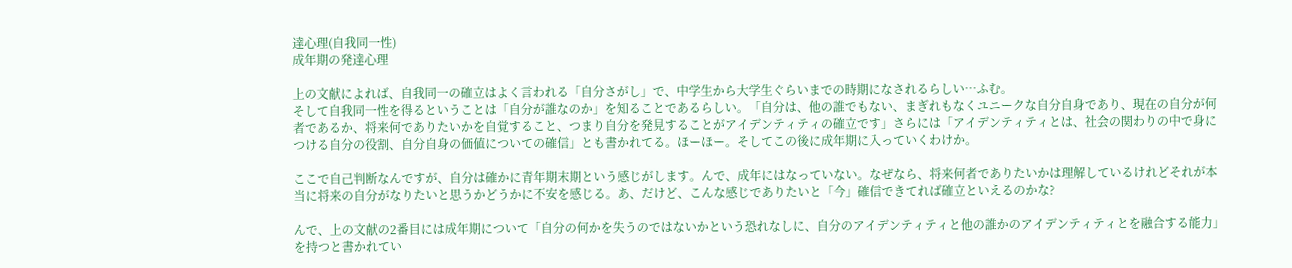達心理(自我同一性)
成年期の発達心理

上の文献によれば、自我同一の確立はよく言われる「自分さがし」で、中学生から大学生ぐらいまでの時期になされるらしい…ふむ。
そして自我同一性を得るということは「自分が誰なのか」を知ることであるらしい。「自分は、他の誰でもない、まぎれもなくユニークな自分自身であり、現在の自分が何者であるか、将来何でありたいかを自覚すること、つまり自分を発見することがアイデンティティの確立です」さらには「アイデンティティとは、社会の関わりの中で身につける自分の役割、自分自身の価値についての確信」とも書かれてる。ほーほー。そしてこの後に成年期に入っていくわけか。

ここで自己判断なんですが、自分は確かに青年期末期という感じがします。んで、成年にはなっていない。なぜなら、将来何者でありたいかは理解しているけれどそれが本当に将来の自分がなりたいと思うかどうかに不安を感じる。あ、だけど、こんな感じでありたいと「今」確信できてれば確立といえるのかな?

んで、上の文献の2番目には成年期について「自分の何かを失うのではないかという恐れなしに、自分のアイデンティティと他の誰かのアイデンティティとを融合する能力」を持つと書かれてい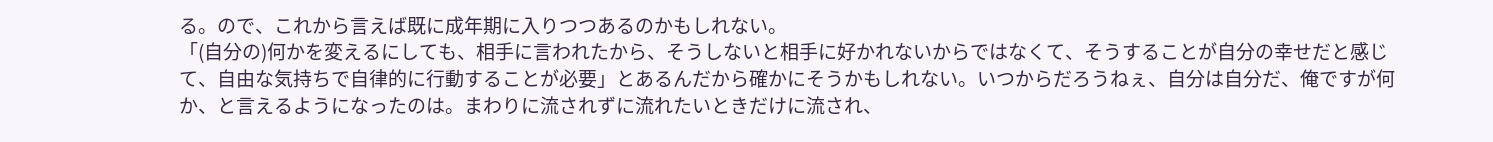る。ので、これから言えば既に成年期に入りつつあるのかもしれない。
「(自分の)何かを変えるにしても、相手に言われたから、そうしないと相手に好かれないからではなくて、そうすることが自分の幸せだと感じて、自由な気持ちで自律的に行動することが必要」とあるんだから確かにそうかもしれない。いつからだろうねぇ、自分は自分だ、俺ですが何か、と言えるようになったのは。まわりに流されずに流れたいときだけに流され、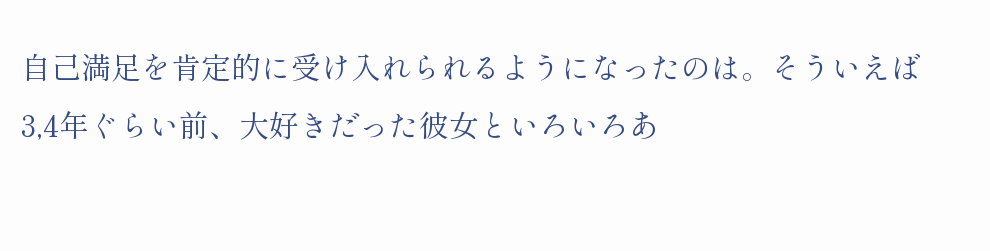自己満足を肯定的に受け入れられるようになったのは。そういえば3,4年ぐらい前、大好きだった彼女といろいろあ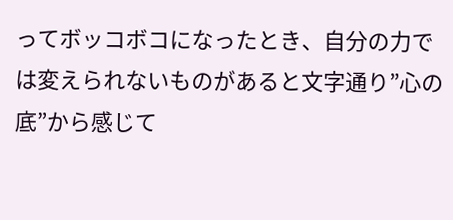ってボッコボコになったとき、自分の力では変えられないものがあると文字通り”心の底”から感じて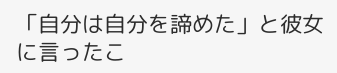「自分は自分を諦めた」と彼女に言ったこ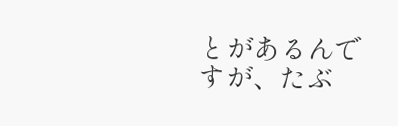とがあるんですが、たぶ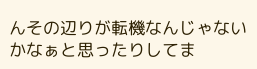んその辺りが転機なんじゃないかなぁと思ったりしてま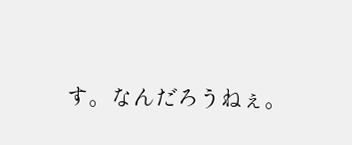す。なんだろうねぇ。